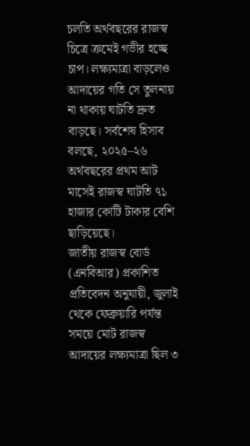চলতি অর্থবছরের রাজস্ব চিত্রে ক্রমেই গভীর হচ্ছে চাপ। লক্ষ্যমাত্রা বাড়লেও আদায়ের গতি সে তুলনায় না থাকায় ঘাটতি দ্রুত বাড়ছে। সর্বশেষ হিসাব বলছে, ২০২৫–২৬ অর্থবছরের প্রথম আট মাসেই রাজস্ব ঘাটতি ৭১ হাজার কোটি টাকার বেশি ছাড়িয়েছে।
জাতীয় রাজস্ব বোর্ড (এনবিআর) প্রকাশিত প্রতিবেদন অনুযায়ী, জুলাই থেকে ফেব্রুয়ারি পর্যন্ত সময়ে মোট রাজস্ব আদায়ের লক্ষ্যমাত্রা ছিল ৩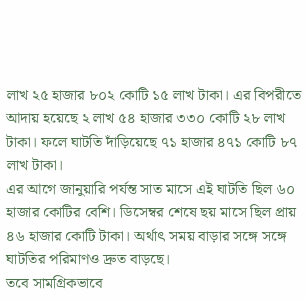লাখ ২৫ হাজার ৮০২ কোটি ১৫ লাখ টাকা। এর বিপরীতে আদায় হয়েছে ২ লাখ ৫৪ হাজার ৩৩০ কোটি ২৮ লাখ টাকা। ফলে ঘাটতি দাঁড়িয়েছে ৭১ হাজার ৪৭১ কোটি ৮৭ লাখ টাকা।
এর আগে জানুয়ারি পর্যন্ত সাত মাসে এই ঘাটতি ছিল ৬০ হাজার কোটির বেশি। ডিসেম্বর শেষে ছয় মাসে ছিল প্রায় ৪৬ হাজার কোটি টাকা। অর্থাৎ সময় বাড়ার সঙ্গে সঙ্গে ঘাটতির পরিমাণও দ্রুত বাড়ছে।
তবে সামগ্রিকভাবে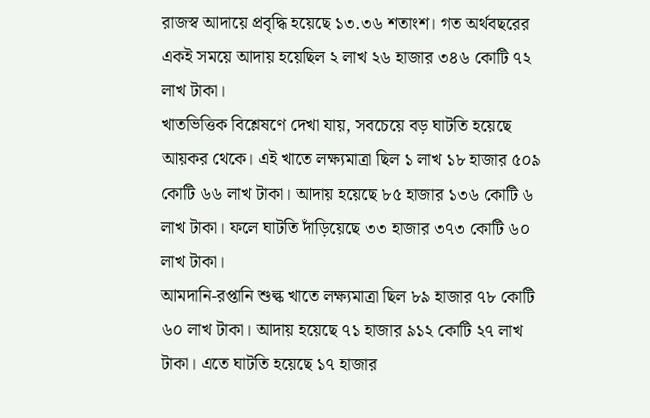রাজস্ব আদায়ে প্রবৃদ্ধি হয়েছে ১৩.৩৬ শতাংশ। গত অর্থবছরের একই সময়ে আদায় হয়েছিল ২ লাখ ২৬ হাজার ৩৪৬ কোটি ৭২ লাখ টাকা।
খাতভিত্তিক বিশ্লেষণে দেখা যায়, সবচেয়ে বড় ঘাটতি হয়েছে আয়কর থেকে। এই খাতে লক্ষ্যমাত্রা ছিল ১ লাখ ১৮ হাজার ৫০৯ কোটি ৬৬ লাখ টাকা। আদায় হয়েছে ৮৫ হাজার ১৩৬ কোটি ৬ লাখ টাকা। ফলে ঘাটতি দাঁড়িয়েছে ৩৩ হাজার ৩৭৩ কোটি ৬০ লাখ টাকা।
আমদানি-রপ্তানি শুল্ক খাতে লক্ষ্যমাত্রা ছিল ৮৯ হাজার ৭৮ কোটি ৬০ লাখ টাকা। আদায় হয়েছে ৭১ হাজার ৯১২ কোটি ২৭ লাখ টাকা। এতে ঘাটতি হয়েছে ১৭ হাজার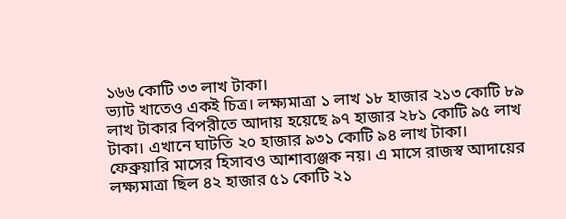১৬৬ কোটি ৩৩ লাখ টাকা।
ভ্যাট খাতেও একই চিত্র। লক্ষ্যমাত্রা ১ লাখ ১৮ হাজার ২১৩ কোটি ৮৯ লাখ টাকার বিপরীতে আদায় হয়েছে ৯৭ হাজার ২৮১ কোটি ৯৫ লাখ টাকা। এখানে ঘাটতি ২০ হাজার ৯৩১ কোটি ৯৪ লাখ টাকা।
ফেব্রুয়ারি মাসের হিসাবও আশাব্যঞ্জক নয়। এ মাসে রাজস্ব আদায়ের লক্ষ্যমাত্রা ছিল ৪২ হাজার ৫১ কোটি ২১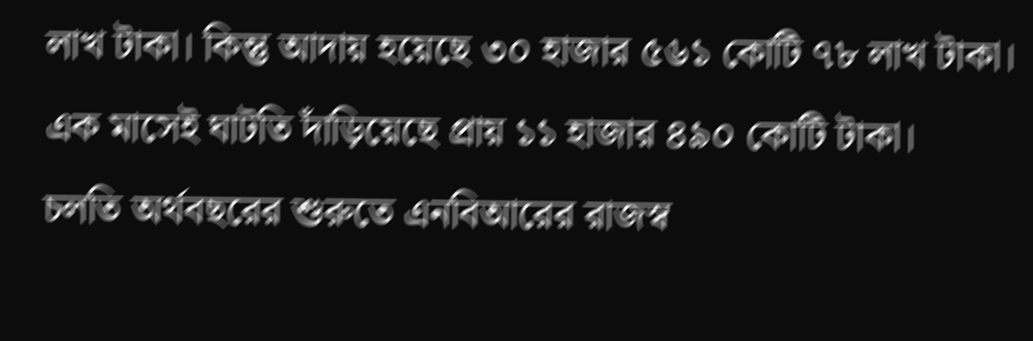লাখ টাকা। কিন্তু আদায় হয়েছে ৩০ হাজার ৫৬১ কোটি ৭৮ লাখ টাকা। এক মাসেই ঘাটতি দাঁড়িয়েছে প্রায় ১১ হাজার ৪৯০ কোটি টাকা।
চলতি অর্থবছরের শুরুতে এনবিআরের রাজস্ব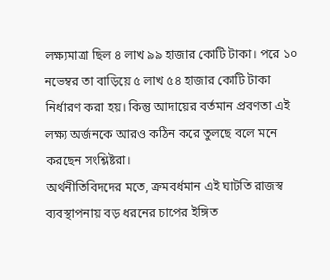লক্ষ্যমাত্রা ছিল ৪ লাখ ৯৯ হাজার কোটি টাকা। পরে ১০ নভেম্বর তা বাড়িয়ে ৫ লাখ ৫৪ হাজার কোটি টাকা নির্ধারণ করা হয়। কিন্তু আদায়ের বর্তমান প্রবণতা এই লক্ষ্য অর্জনকে আরও কঠিন করে তুলছে বলে মনে করছেন সংশ্লিষ্টরা।
অর্থনীতিবিদদের মতে, ক্রমবর্ধমান এই ঘাটতি রাজস্ব ব্যবস্থাপনায় বড় ধরনের চাপের ইঙ্গিত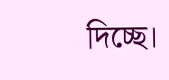দিচ্ছে।